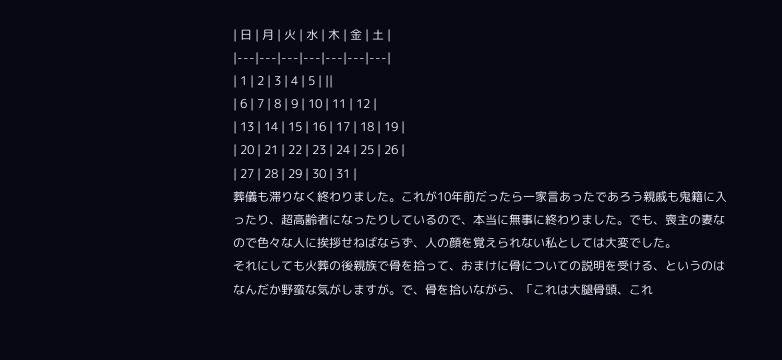| 日 | 月 | 火 | 水 | 木 | 金 | 土 |
|---|---|---|---|---|---|---|
| 1 | 2 | 3 | 4 | 5 | ||
| 6 | 7 | 8 | 9 | 10 | 11 | 12 |
| 13 | 14 | 15 | 16 | 17 | 18 | 19 |
| 20 | 21 | 22 | 23 | 24 | 25 | 26 |
| 27 | 28 | 29 | 30 | 31 |
葬儀も滞りなく終わりました。これが10年前だったら一家言あったであろう親戚も鬼籍に入ったり、超高齢者になったりしているので、本当に無事に終わりました。でも、喪主の妻なので色々な人に挨拶せねばならず、人の顔を覚えられない私としては大変でした。
それにしても火葬の後親族で骨を拾って、おまけに骨についての説明を受ける、というのはなんだか野蛮な気がしますが。で、骨を拾いながら、「これは大腿骨頭、これ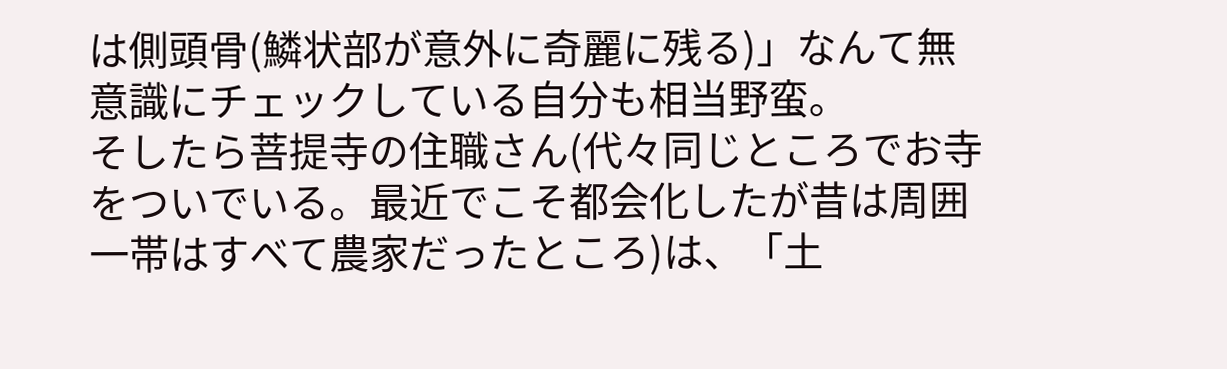は側頭骨(鱗状部が意外に奇麗に残る)」なんて無意識にチェックしている自分も相当野蛮。
そしたら菩提寺の住職さん(代々同じところでお寺をついでいる。最近でこそ都会化したが昔は周囲一帯はすべて農家だったところ)は、「土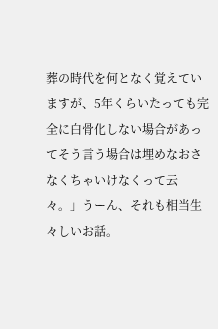葬の時代を何となく覚えていますが、5年くらいたっても完全に白骨化しない場合があってそう言う場合は埋めなおさなくちゃいけなくって云々。」うーん、それも相当生々しいお話。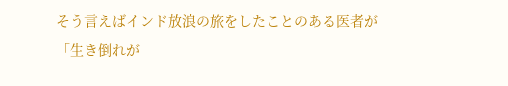そう言えばインド放浪の旅をしたことのある医者が「生き倒れが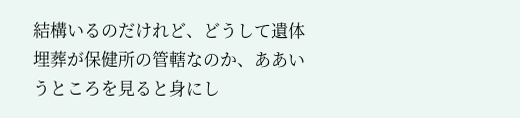結構いるのだけれど、どうして遺体埋葬が保健所の管轄なのか、ああいうところを見ると身にし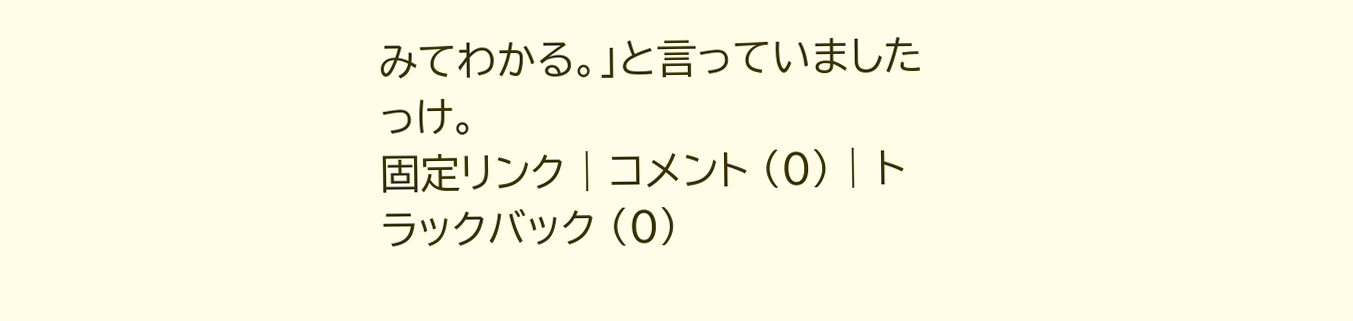みてわかる。」と言っていましたっけ。
固定リンク | コメント (0) | トラックバック (0)